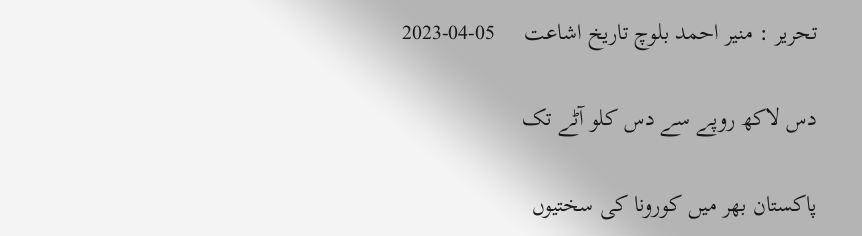تحریر : منیر احمد بلوچ تاریخ اشاعت     05-04-2023

دس لاکھ روپے سے دس کلو آٹے تک

پاکستان بھر میں کورونا کی سختیوں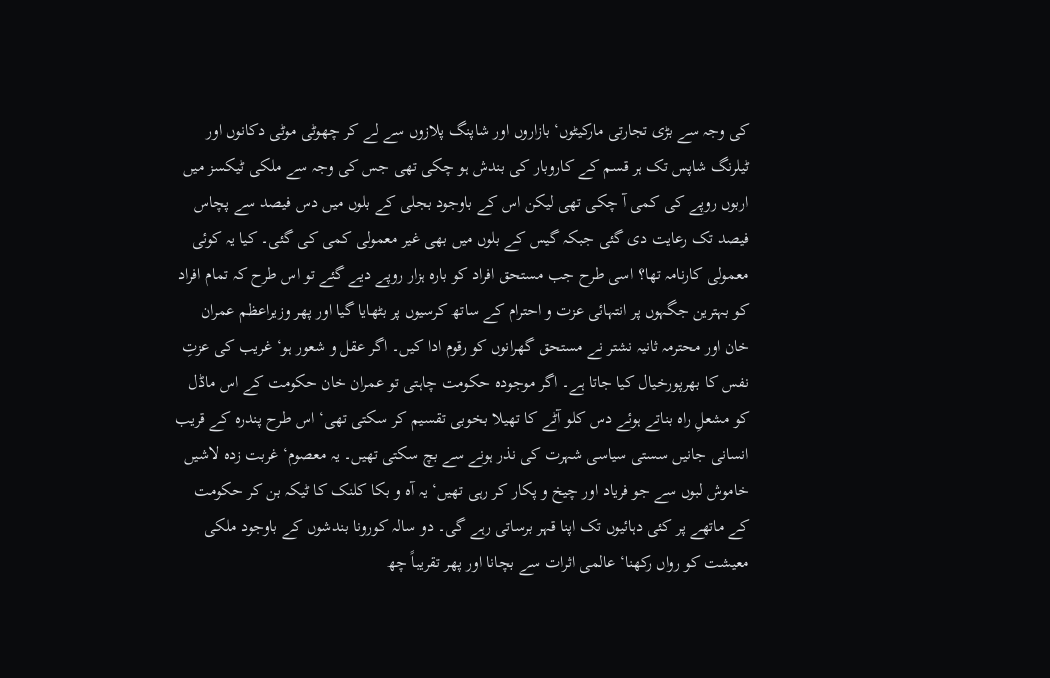کی وجہ سے بڑی تجارتی مارکیٹوں‘ بازاروں اور شاپنگ پلازوں سے لے کر چھوٹی موٹی دکانوں اور ٹیلرنگ شاپس تک ہر قسم کے کاروبار کی بندش ہو چکی تھی جس کی وجہ سے ملکی ٹیکسز میں اربوں روپے کی کمی آ چکی تھی لیکن اس کے باوجود بجلی کے بلوں میں دس فیصد سے پچاس فیصد تک رعایت دی گئی جبکہ گیس کے بلوں میں بھی غیر معمولی کمی کی گئی۔ کیا یہ کوئی معمولی کارنامہ تھا؟ اسی طرح جب مستحق افراد کو بارہ ہزار روپے دیے گئے تو اس طرح کہ تمام افراد کو بہترین جگہوں پر انتہائی عزت و احترام کے ساتھ کرسیوں پر بٹھایا گیا اور پھر وزیراعظم عمران خان اور محترمہ ثانیہ نشتر نے مستحق گھرانوں کو رقوم ادا کیں۔ اگر عقل و شعور ہو‘ غریب کی عزتِ نفس کا بھرپورخیال کیا جاتا ہے۔ اگر موجودہ حکومت چاہتی تو عمران خان حکومت کے اس ماڈل کو مشعلِ راہ بناتے ہوئے دس کلو آٹے کا تھیلا بخوبی تقسیم کر سکتی تھی‘ اس طرح پندرہ کے قریب انسانی جانیں سستی سیاسی شہرت کی نذر ہونے سے بچ سکتی تھیں۔ یہ معصوم‘ غربت زدہ لاشیں خاموش لبوں سے جو فریاد اور چیخ و پکار کر رہی تھیں‘ یہ آہ و بکا کلنک کا ٹیکہ بن کر حکومت کے ماتھے پر کئی دہائیوں تک اپنا قہر برساتی رہے گی۔ دو سالہ کورونا بندشوں کے باوجود ملکی معیشت کو رواں رکھنا‘ عالمی اثرات سے بچانا اور پھر تقریباً چھ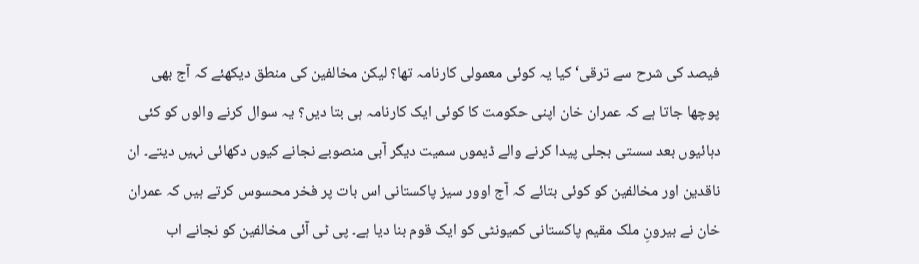فیصد کی شرح سے ترقی‘ کیا یہ کوئی معمولی کارنامہ تھا؟ لیکن مخالفین کی منطق دیکھئے کہ آج بھی پوچھا جاتا ہے کہ عمران خان اپنی حکومت کا کوئی ایک کارنامہ ہی بتا دیں؟ یہ سوال کرنے والوں کو کئی دہائیوں بعد سستی بجلی پیدا کرنے والے ڈیموں سمیت دیگر آبی منصوبے نجانے کیوں دکھائی نہیں دیتے۔ ان ناقدین اور مخالفین کو کوئی بتائے کہ آج اوور سیز پاکستانی اس بات پر فخر محسوس کرتے ہیں کہ عمران خان نے بیرونِ ملک مقیم پاکستانی کمیونٹی کو ایک قوم بنا دیا ہے۔ پی ٹی آئی مخالفین کو نجانے اب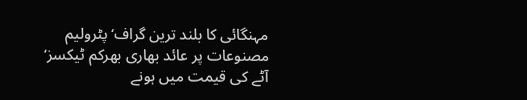مہنگائی کا بلند ترین گراف‘ پٹرولیم مصنوعات پر عائد بھاری بھرکم ٹیکسز‘ آٹے کی قیمت میں ہونے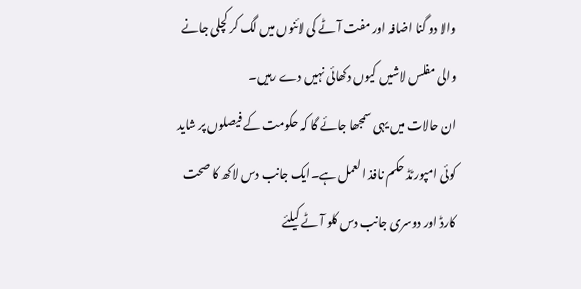والا دو گنا اضافہ اور مفت آٹے کی لائنوں میں لگ کر کچلی جانے والی مفلس لاشیں کیوں دکھائی نہیں دے رہیں۔
ان حالات میں یہی سمجھا جائے گا کہ حکومت کے فیصلوں پر شاید کوئی امپورٹڈ حکم نافذ العمل ہے۔ایک جانب دس لاکھ کا صحت کارڈ اور دوسری جانب دس کلو آٹے کیلئے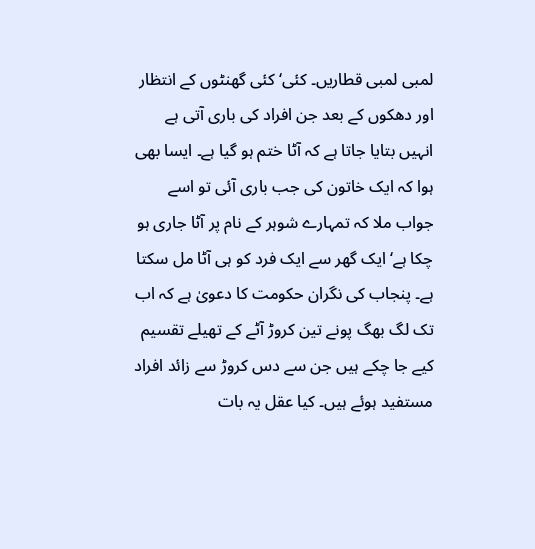لمبی لمبی قطاریں۔ کئی‘ کئی گھنٹوں کے انتظار اور دھکوں کے بعد جن افراد کی باری آتی ہے انہیں بتایا جاتا ہے کہ آٹا ختم ہو گیا ہے۔ ایسا بھی ہوا کہ ایک خاتون کی جب باری آئی تو اسے جواب ملا کہ تمہارے شوہر کے نام پر آٹا جاری ہو چکا ہے‘ ایک گھر سے ایک فرد کو ہی آٹا مل سکتا ہے۔ پنجاب کی نگران حکومت کا دعویٰ ہے کہ اب تک لگ بھگ پونے تین کروڑ آٹے کے تھیلے تقسیم کیے جا چکے ہیں جن سے دس کروڑ سے زائد افراد مستفید ہوئے ہیں۔ کیا عقل یہ بات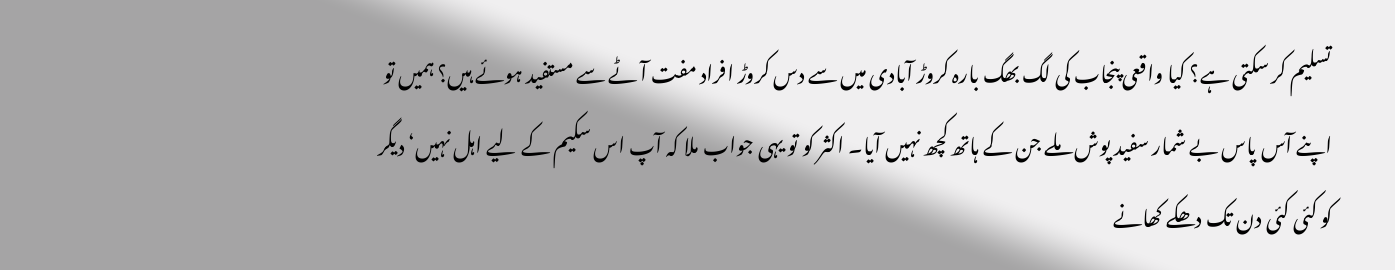تسلیم کر سکتی ہے؟ کیا واقعی پنجاب کی لگ بھگ بارہ کروڑ آبادی میں سے دس کروڑ افراد مفت آٹے سے مستفید ہوئے ہیں؟ ہمیں تو اپنے آس پاس بے شمار سفید پوش ملے جن کے ہاتھ کچھ نہیں آیا۔ اکثر کو تو یہی جواب ملا کہ آپ اس سکیم کے لیے اہل نہیں‘ دیگر کو کئی کئی دن تک دھکے کھانے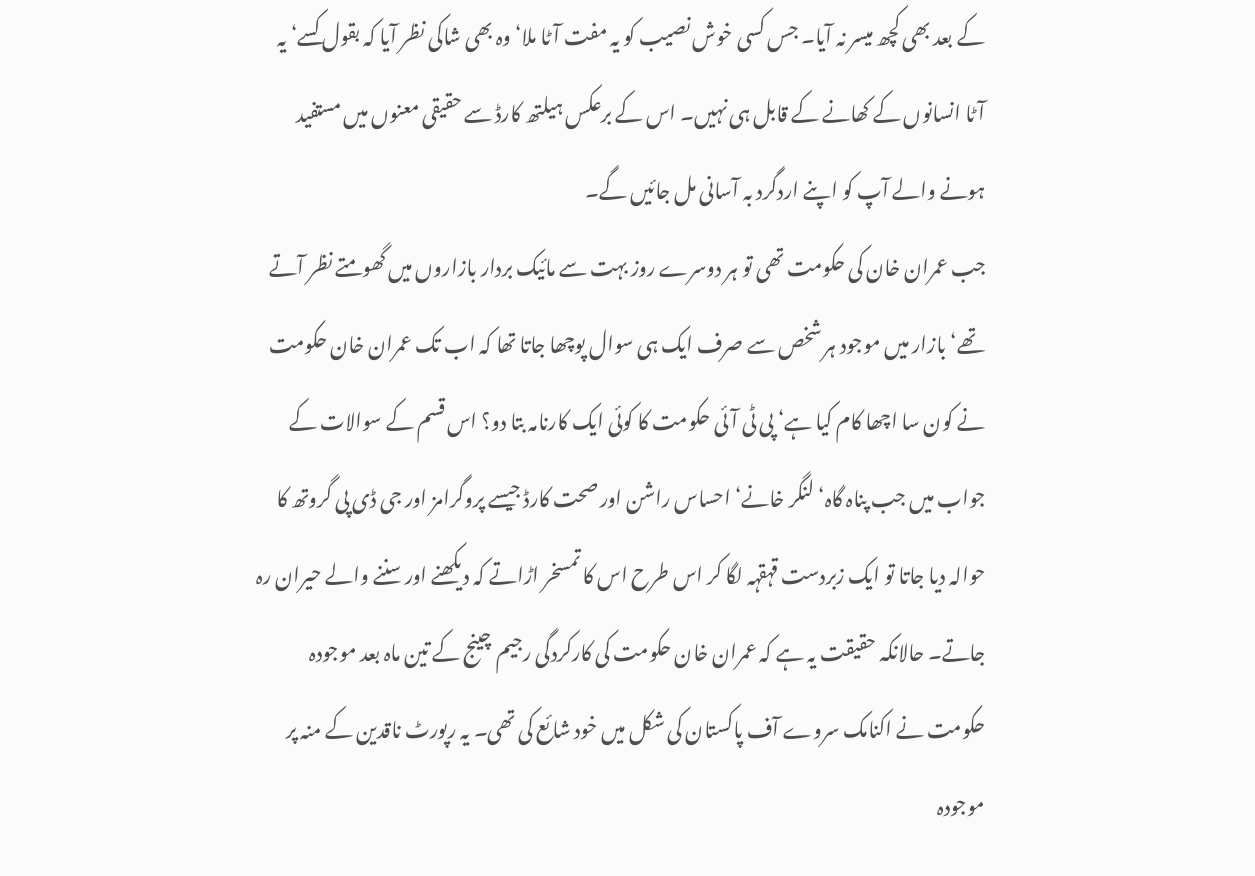کے بعد بھی کچھ میسر نہ آیا۔ جس کسی خوش نصیب کو یہ مفت آٹا ملا‘ وہ بھی شاکی نظر آیا کہ بقول کسے‘ یہ آٹا انسانوں کے کھانے کے قابل ہی نہیں۔ اس کے برعکس ہیلتھ کارڈ سے حقیقی معنوں میں مستفید ہونے والے آپ کو اپنے اردگرد بہ آسانی مل جائیں گے۔
جب عمران خان کی حکومت تھی تو ہر دوسرے روز بہت سے مائیک بردار بازاروں میں گھومتے نظر آتے تھے‘ بازار میں موجود ہر شخص سے صرف ایک ہی سوال پوچھا جاتا تھا کہ اب تک عمران خان حکومت نے کون سا اچھا کام کیا ہے‘ پی ٹی آئی حکومت کا کوئی ایک کارنامہ بتا دو؟ اس قسم کے سوالات کے جواب میں جب پناہ گاہ‘ لنگر خانے‘ احساس راشن اور صحت کارڈ جیسے پروگرامز اور جی ڈی پی گروتھ کا حوالہ دیا جاتا تو ایک زبردست قہقہہ لگا کر اس طرح اس کا تمسخر اڑاتے کہ دیکھنے اور سننے والے حیران رہ جاتے۔ حالانکہ حقیقت یہ ہے کہ عمران خان حکومت کی کارکردگی رجیم چینج کے تین ماہ بعد موجودہ حکومت نے اکنامک سروے آف پاکستان کی شکل میں خود شائع کی تھی۔ یہ رپورٹ ناقدین کے منہ پر موجودہ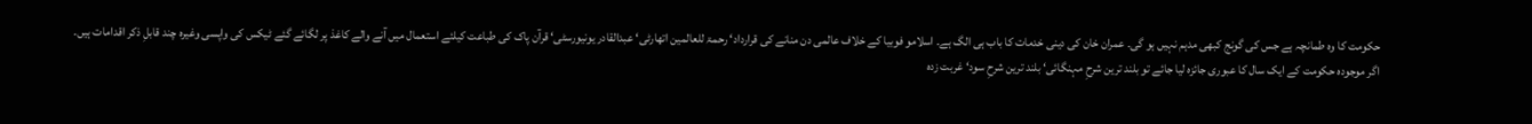حکومت کا وہ طمانچہ ہے جس کی گونج کبھی مدہم نہیں ہو گی۔ عمران خان کی دینی خدمات کا باب ہی الگ ہے۔ اسلامو فوبیا کے خلاف عالمی دن منانے کی قرارداد‘ رحمۃ للعالمین اتھارٹی‘ عبدالقادر یونیورسٹی‘ قرآن پاک کی طباعت کیلئے استعمال میں آنے والے کاغذ پر لگائے گئے ٹیکس کی واپسی وغیرہ چند قابلِ ذکر اقدامات ہیں۔
اگر موجودہ حکومت کے ایک سال کا عبوری جائزہ لیا جائے تو بلند ترین شرحِ مہنگائی‘ بلند ترین شرحِ سود‘ غربت زدہ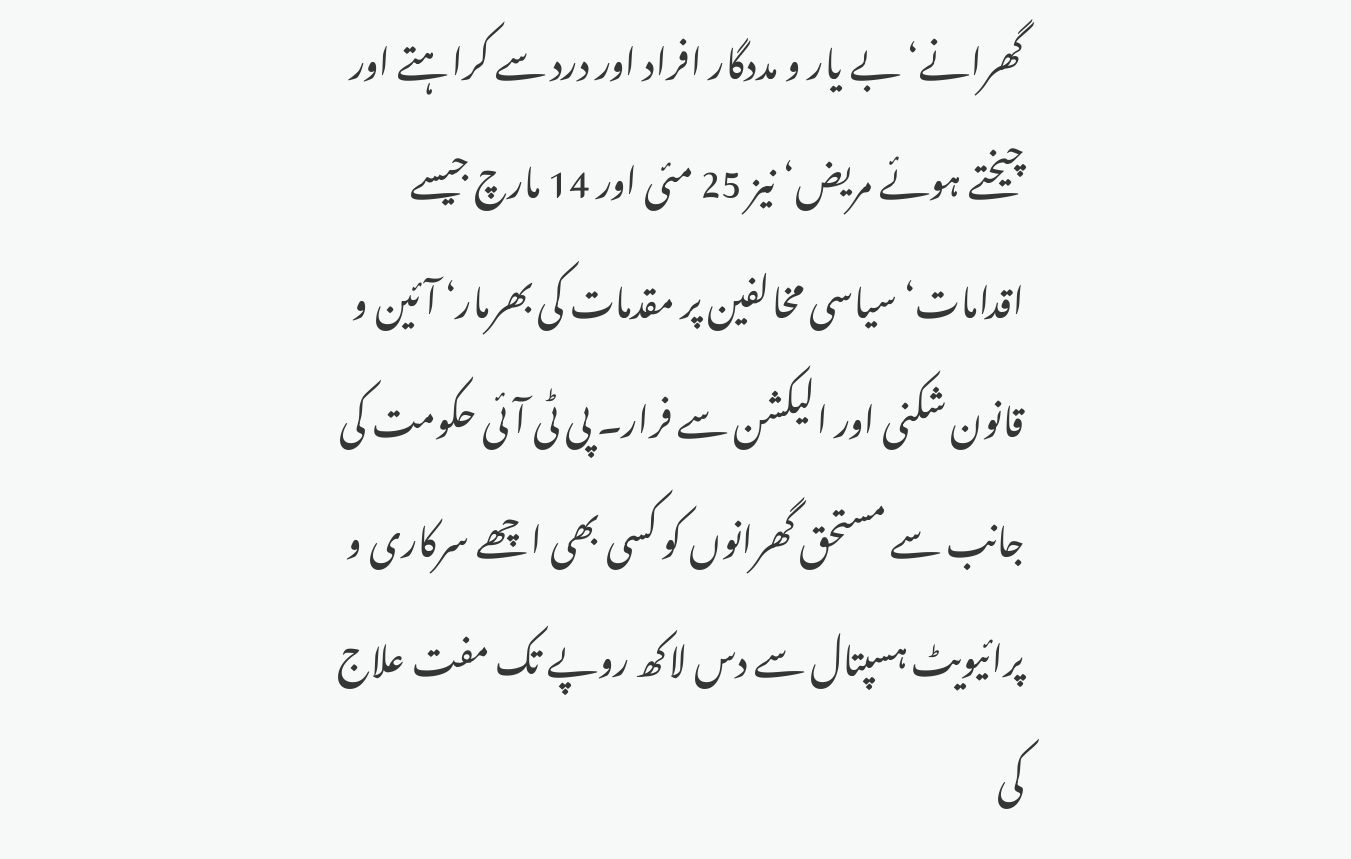گھرانے‘ بے یار و مددگار افراد اور درد سے کراہتے اور چیختے ہوئے مریض‘ نیز 25 مئی اور 14 مارچ جیسے اقدامات‘ سیاسی مخالفین پر مقدمات کی بھرمار‘ آئین و قانون شکنی اور الیکشن سے فرار۔ پی ٹی آئی حکومت کی جانب سے مستحق گھرانوں کو کسی بھی اچھے سرکاری و پرائیویٹ ہسپتال سے دس لاکھ روپے تک مفت علاج کی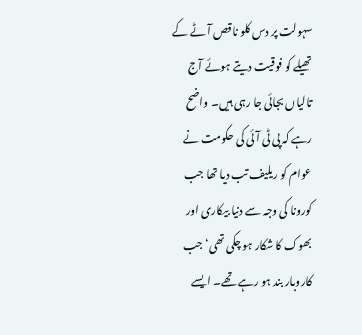سہولت پر دس کلو ناقص آٹے کے تھیلے کو فوقیت دیتے ہوئے آج تالیاں بجائی جا رہی ہیں۔ واضح رہے کہ پی ٹی آئی کی حکومت نے عوام کو ریلیف تب دیا تھا جب کورونا کی وجہ سے دنیا بیکاری اور بھوک کا شکار ہو چکی تھی‘ جب کاروبار بند ہو رہے تھے۔ ایسے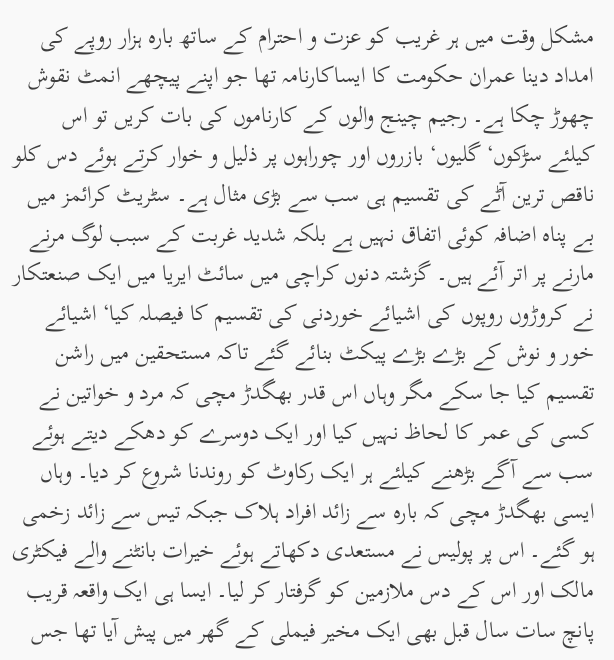مشکل وقت میں ہر غریب کو عزت و احترام کے ساتھ بارہ ہزار روپے کی امداد دینا عمران حکومت کا ایساکارنامہ تھا جو اپنے پیچھے انمٹ نقوش چھوڑ چکا ہے۔ رجیم چینج والوں کے کارناموں کی بات کریں تو اس کیلئے سڑکوں‘ گلیوں‘ بازروں اور چوراہوں پر ذلیل و خوار کرتے ہوئے دس کلو ناقص ترین آٹے کی تقسیم ہی سب سے بڑی مثال ہے۔ سٹریٹ کرائمز میں بے پناہ اضافہ کوئی اتفاق نہیں ہے بلکہ شدید غربت کے سبب لوگ مرنے مارنے پر اتر آئے ہیں۔ گزشتہ دنوں کراچی میں سائٹ ایریا میں ایک صنعتکار نے کروڑوں روپوں کی اشیائے خوردنی کی تقسیم کا فیصلہ کیا‘ اشیائے خور و نوش کے بڑے بڑے پیکٹ بنائے گئے تاکہ مستحقین میں راشن تقسیم کیا جا سکے مگر وہاں اس قدر بھگدڑ مچی کہ مرد و خواتین نے کسی کی عمر کا لحاظ نہیں کیا اور ایک دوسرے کو دھکے دیتے ہوئے سب سے آگے بڑھنے کیلئے ہر ایک رکاوٹ کو روندنا شروع کر دیا۔ وہاں ایسی بھگدڑ مچی کہ بارہ سے زائد افراد ہلاک جبکہ تیس سے زائد زخمی ہو گئے۔ اس پر پولیس نے مستعدی دکھاتے ہوئے خیرات بانٹنے والے فیکٹری مالک اور اس کے دس ملازمین کو گرفتار کر لیا۔ ایسا ہی ایک واقعہ قریب پانچ سات سال قبل بھی ایک مخیر فیملی کے گھر میں پیش آیا تھا جس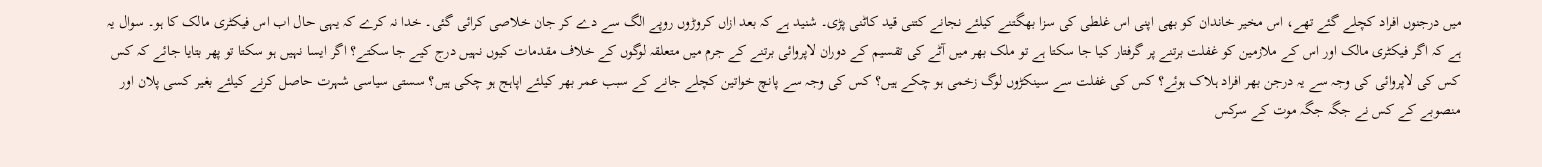میں درجنوں افراد کچلے گئے تھے، اس مخیر خاندان کو بھی اپنی اس غلطی کی سزا بھگتنے کیلئے نجانے کتنی قید کاٹنی پڑی۔ شنید ہے کہ بعد ازاں کروڑوں روپے الگ سے دے کر جان خلاصی کرائی گئی۔ خدا نہ کرے کہ یہی حال اب اس فیکٹری مالک کا ہو۔ سوال یہ ہے کہ اگر فیکٹری مالک اور اس کے ملازمین کو غفلت برتنے پر گرفتار کیا جا سکتا ہے تو ملک بھر میں آٹے کی تقسیم کے دوران لاپروائی برتنے کے جرم میں متعلقہ لوگوں کے خلاف مقدمات کیوں نہیں درج کیے جا سکتے؟ اگر ایسا نہیں ہو سکتا تو پھر بتایا جائے کہ کس کس کی لاپروائی کی وجہ سے یہ درجن بھر افراد ہلاک ہوئے؟ کس کی غفلت سے سینکڑوں لوگ زخمی ہو چکے ہیں؟ کس کی وجہ سے پانچ خواتین کچلے جانے کے سبب عمر بھر کیلئے اپاہج ہو چکی ہیں؟ سستی سیاسی شہرت حاصل کرنے کیلئے بغیر کسی پلان اور منصوبے کے کس نے جگہ جگہ موت کے سرکس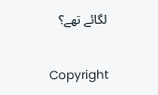لگائے تھے؟

Copyright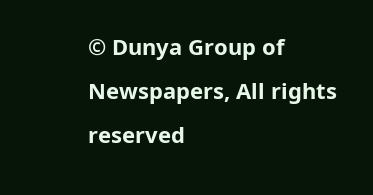© Dunya Group of Newspapers, All rights reserved